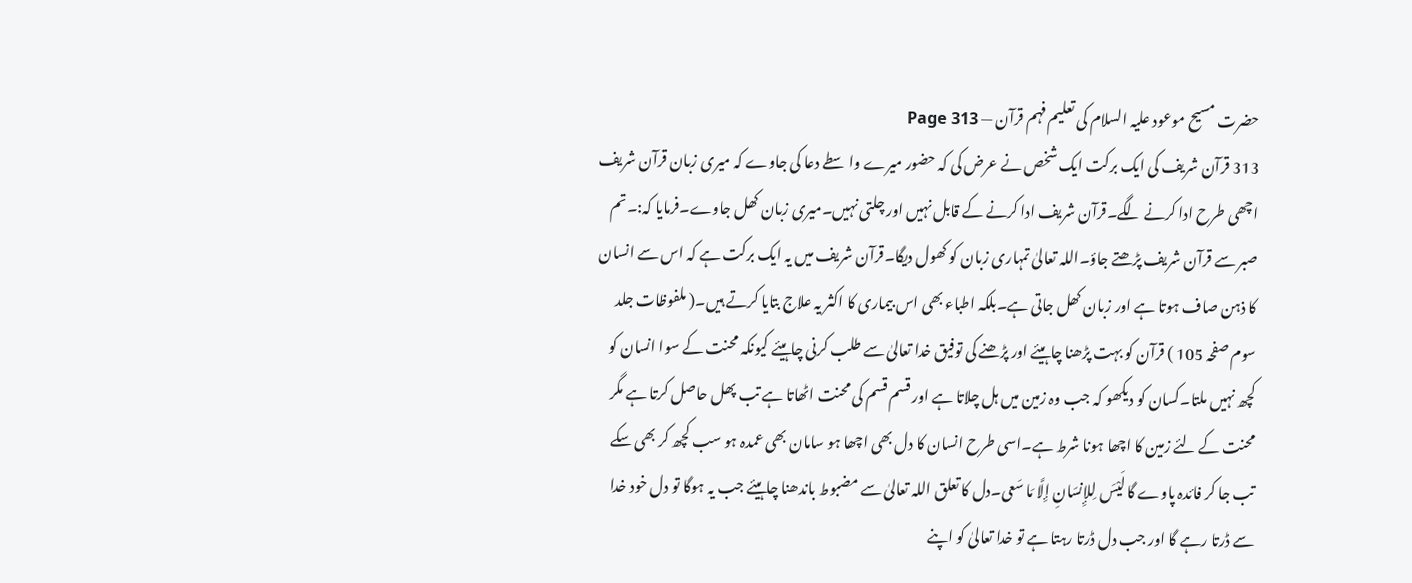حضرت مسیح موعود علیہ السلام کی تعلیم فہم قرآن — Page 313
313 قرآن شریف کی ایک برکت ایک شخص نے عرض کی کہ حضور میرے واسطے دعا کی جاوے کہ میری زبان قرآن شریف اچھی طرح ادا کرنے لگے۔قرآن شریف ادا کرنے کے قابل نہیں اور چلتی نہیں۔میری زبان کھل جاوے۔فرمایا کہ:۔تم صبر سے قرآن شریف پڑھتے جاؤ۔اللہ تعالیٰ تمہاری زبان کو کھول دیگا۔قرآن شریف میں یہ ایک برکت ہے کہ اس سے انسان کا ذہن صاف ہوتا ہے اور زبان کھل جاتی ہے۔بلکہ اطباء بھی اس بیماری کا اکثر یہ علاج بتایا کرتے ہیں۔( ملفوظات جلد سوم صفحہ 105 ) قرآن کو بہت پڑھنا چاہیئے اور پڑھنے کی توفیق خدا تعالیٰ سے طلب کرنی چاہیئے کیونکہ محنت کے سوا انسان کو کچھ نہیں ملتا۔کسان کو دیکھو کہ جب وہ زمین میں ہل چلاتا ہے اور قسم قسم کی محنت اٹھاتا ہے تب پھل حاصل کرتا ہے مگر محنت کے لئے زمین کا اچھا ہونا شرط ہے۔اسی طرح انسان کا دل بھی اچھا ہو سامان بھی عمدہ ہو سب کچھ کر بھی سکے تب جا کر فائدہ پاوے گا لَيْسَ لِلإِنسَانِ إِلَّا مَا سَعی۔دل کا تعلق اللہ تعالیٰ سے مضبوط باندھنا چاہیئے جب یہ ہوگا تو دل خود خدا سے ڈرتا رہے گا اور جب دل ڈرتا رہتا ہے تو خدا تعالیٰ کو اپنے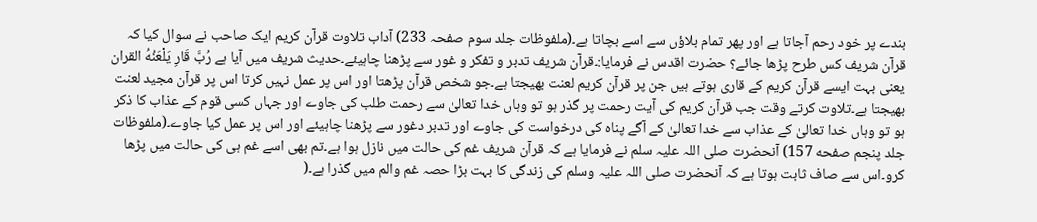بندے پر خود رحم آجاتا ہے اور پھر تمام بلاؤں سے اسے بچاتا ہے۔(ملفوظات جلد سوم صفحہ 233) آداب تلاوت قرآن کریم ایک صاحب نے سوال کیا کہ قرآن شریف کس طرح پڑھا جائے؟ حضرت اقدس نے فرمایا:۔قرآن شریف تدبر و تفکر و غور سے پڑھنا چاہیئے۔حدیث شریف میں آیا ہے رُبَّ قَارِ يَلْعَنُهُ القران یعنی بہت ایسے قرآن کریم کے قاری ہوتے ہیں جن پر قرآن کریم لعنت بھیجتا ہے۔جو شخص قرآن پڑھتا اور اس پر عمل نہیں کرتا اس پر قرآن مجید لعنت بھیجتا ہے۔تلاوت کرتے وقت جب قرآن کریم کی آیت رحمت پر گذر ہو تو وہاں خدا تعالیٰ سے رحمت طلب کی جاوے اور جہاں کسی قوم کے عذاب کا ذکر ہو تو وہاں خدا تعالیٰ کے عذاب سے خدا تعالیٰ کے آگے پناہ کی درخواست کی جاوے اور تدبر دغور سے پڑھنا چاہیئے اور اس پر عمل کیا جاوے۔(ملفوظات جلد پنجم صفحه 157) آنحضرت صلی اللہ علیہ سلم نے فرمایا ہے کہ قرآن شریف غم کی حالت میں نازل ہوا ہے۔تم بھی اسے غم ہی کی حالت میں پڑھا کرو۔اس سے صاف ثابت ہوتا ہے کہ آنحضرت صلی اللہ علیہ وسلم کی زندگی کا بہت بڑا حصہ غم والم میں گذرا ہے۔(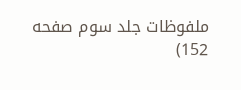ملفوظات جلد سوم صفحه 152)